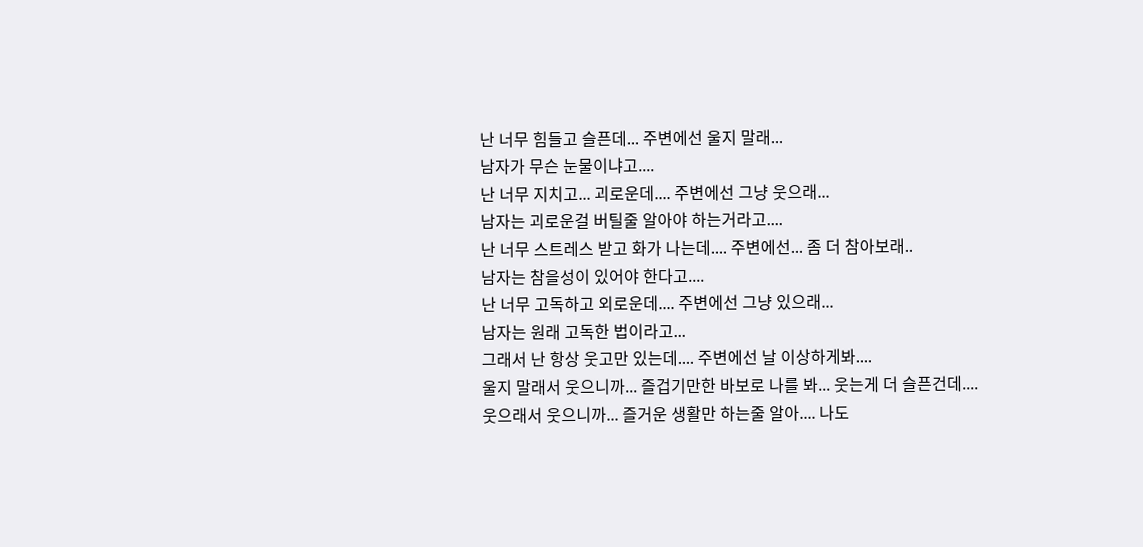난 너무 힘들고 슬픈데... 주변에선 울지 말래...
남자가 무슨 눈물이냐고....
난 너무 지치고... 괴로운데.... 주변에선 그냥 웃으래...
남자는 괴로운걸 버틸줄 알아야 하는거라고....
난 너무 스트레스 받고 화가 나는데.... 주변에선... 좀 더 참아보래..
남자는 참을성이 있어야 한다고....
난 너무 고독하고 외로운데.... 주변에선 그냥 있으래...
남자는 원래 고독한 법이라고...
그래서 난 항상 웃고만 있는데.... 주변에선 날 이상하게봐....
울지 말래서 웃으니까... 즐겁기만한 바보로 나를 봐... 웃는게 더 슬픈건데....
웃으래서 웃으니까... 즐거운 생활만 하는줄 알아.... 나도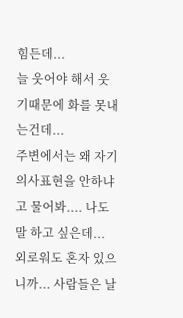힘든데...
늘 웃어야 해서 웃기때문에 화를 못내는건데...
주변에서는 왜 자기 의사표현을 안하냐고 물어봐.... 나도 말 하고 싶은데...
외로워도 혼자 있으니까... 사람들은 날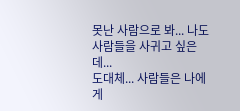못난 사람으로 봐... 나도 사람들을 사귀고 싶은데...
도대체... 사람들은 나에게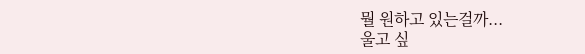뭘 원하고 있는걸까...
울고 싶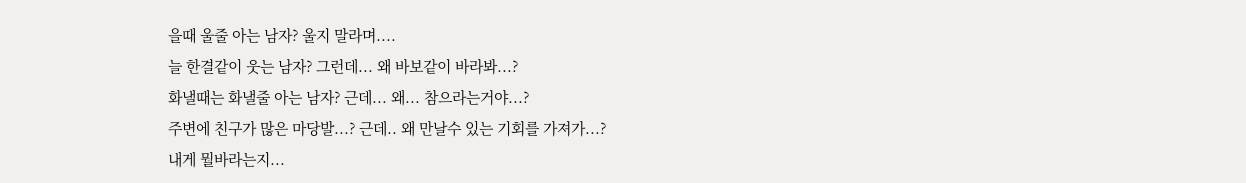을때 울줄 아는 남자? 울지 말라며....
늘 한결같이 웃는 남자? 그런데... 왜 바보같이 바라봐...?
화낼때는 화낼줄 아는 남자? 근데... 왜... 참으라는거야...?
주변에 친구가 많은 마당발...? 근데.. 왜 만날수 있는 기회를 가져가...?
내게 뭘바라는지...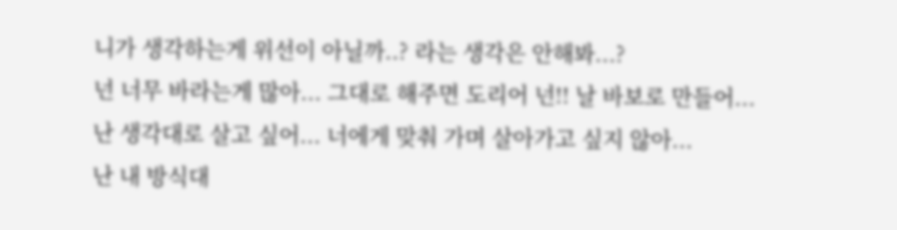니가 생각하는게 위선이 아닐까..? 라는 생각은 안해봐...?
넌 너무 바라는게 많아... 그대로 해주면 도리어 넌!! 날 바보로 만들어...
난 생각대로 살고 싶어... 너에게 맞춰 가며 살아가고 싶지 않아...
난 내 방식대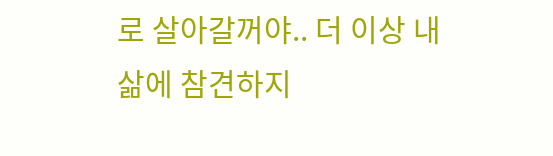로 살아갈꺼야.. 더 이상 내 삶에 참견하지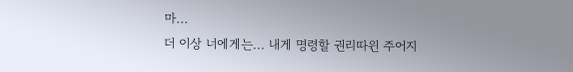마...
더 이상 너에게는... 내게 명령할 권리따윈 주어지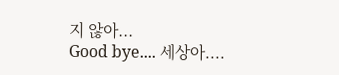지 않아...
Good bye.... 세상아....